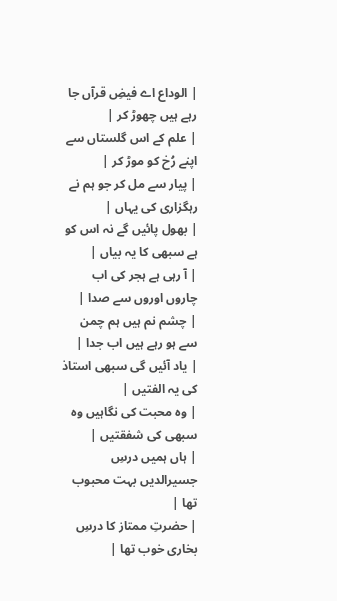| الوداع اے فیضِ قرآں جا رہے ہیں چھوڑ کر |
| علم کے اس گلستاں سے اپنے رُخ کو موڑ کر |
| پیار سے مل کر جو ہم نے رہگزاری کی یہاں |
| بھول پائیں گے نہ اس کو ہے سبھی کا یہ بیاں |
| آ رہی ہے ہجر کی اب چاروں اوروں سے صدا |
| چشم نم ہیں ہم چمن سے ہو رہے ہیں اب جدا |
| یاد آئیں گی سبھی استاذ کی یہ الفتیں |
| وہ محبت کی نگاہیں وہ سبھی کی شفقتیں |
| ہاں ہمیں درسِ جسیرالدیں بہت محبوب تھا |
| حضرتِ ممتاز کا درسِ بخاری خوب تھا |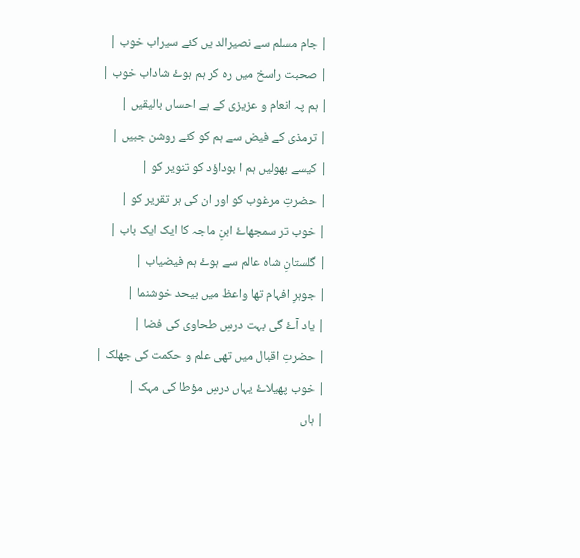| جام مسلم سے نصیرالد یں کئے سیراب خوب |
| صحبت راسخ میں رہ کر ہم ہوۓ شاداب خوب |
| ہم پہ انعام و عزیزی کے ہے احساں بالیقیں |
| ترمذی کے فیض سے ہم کو کئے روشن جبیں |
| کیسے بھولیں ہم ا بوداؤد کو تنویر کو |
| حضرتِ مرغوب کو اور ان کی ہر تقریر کو |
| خوب تر سمجھاۓ ابنِ ماجہ کا ایک ایک باب |
| گلستانِ شاہ عالم سے ہوۓ ہم فیضیاب |
| جوہرِ افہام تھا واعظ میں بیحد خوشنما |
| یاد آۓ گی بہت درسِ طحاوی کی فضا |
| حضرتِ اقبال میں تھی علم و حکمت کی جھلک |
| خوب پھیلاۓ یہاں درسِ مؤطا کی مہک |
| ہاں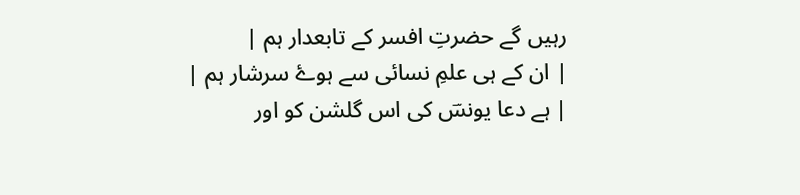رہیں گے حضرتِ افسر کے تابعدار ہم |
| ان کے ہی علمِ نسائی سے ہوۓ سرشار ہم |
| ہے دعا یونسؔ کی اس گلشن کو اور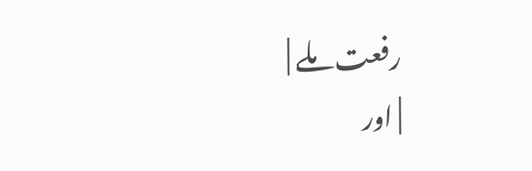رفعت ملے |
| اور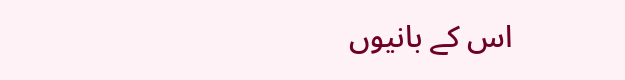اس کے بانیوں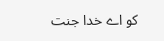کو اے خدا جنت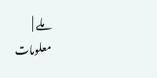ملے |
معلومات